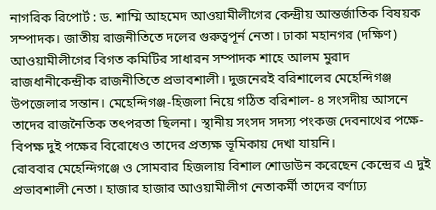নাগরিক রিপোর্ট : ড. শাম্মি আহমেদ আওয়ামীলীগের কেন্দ্রীয় আন্তর্জাতিক বিষয়ক সম্পাদক। জাতীয় রাজনীতিতে দলের গুরুত্বপূর্ন নেতা। ঢাকা মহানগর (দক্ষিণ) আওয়ামীলীগের বিগত কমিটির সাধারন সম্পাদক শাহে আলম মুরাদ রাজধানীকেন্দ্রীক রাজনীতিতে প্রভাবশালী। দুজনেরই বরিশালের মেহেন্দিগঞ্জ উপজেলার সন্তান। মেহেন্দিগঞ্জ-হিজলা নিয়ে গঠিত বরিশাল- ৪ সংসদীয় আসনে তাদের রাজনৈতিক তৎপরতা ছিলনা। স্থানীয় সংসদ সদস্য পংকজ দেবনাথের পক্ষে-বিপক্ষ দুই পক্ষের বিরোধেও তাদের প্রত্যক্ষ ভূমিকায় দেখা যায়নি।
রোববার মেহেন্দিগঞ্জে ও সোমবার হিজলায় বিশাল শোডাউন করেছেন কেন্দ্রের এ দুই প্রভাবশালী নেতা। হাজার হাজার আওয়ামীলীগ নেতাকর্মী তাদের বর্ণাঢ্য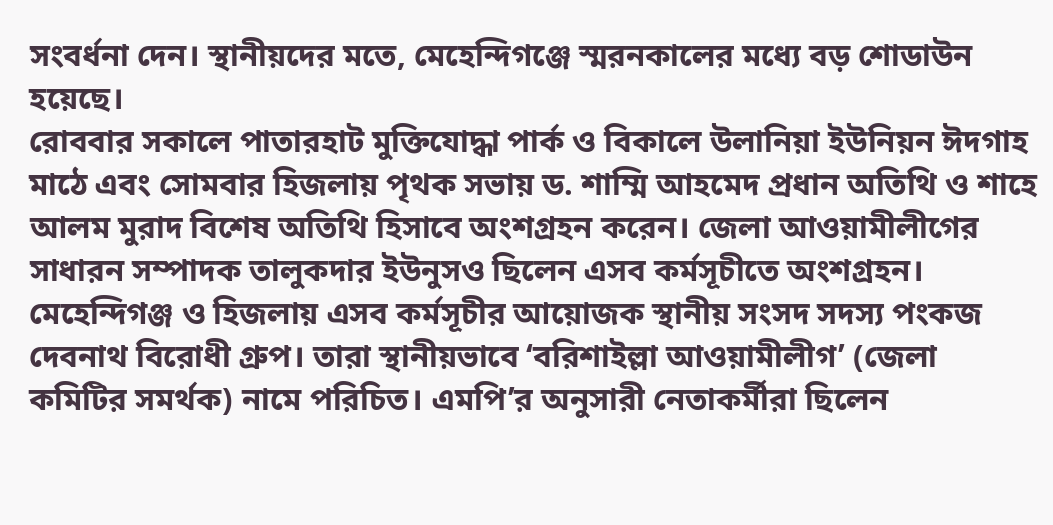সংবর্ধনা দেন। স্থানীয়দের মতে, মেহেন্দিগঞ্জে স্মরনকালের মধ্যে বড় শোডাউন হয়েছে।
রোববার সকালে পাতারহাট মুক্তিযোদ্ধা পার্ক ও বিকালে উলানিয়া ইউনিয়ন ঈদগাহ মাঠে এবং সোমবার হিজলায় পৃথক সভায় ড. শাম্মি আহমেদ প্রধান অতিথি ও শাহে আলম মুরাদ বিশেষ অতিথি হিসাবে অংশগ্রহন করেন। জেলা আওয়ামীলীগের সাধারন সম্পাদক তালুকদার ইউনুসও ছিলেন এসব কর্মসূচীতে অংশগ্রহন।
মেহেন্দিগঞ্জ ও হিজলায় এসব কর্মসূচীর আয়োজক স্থানীয় সংসদ সদস্য পংকজ দেবনাথ বিরোধী গ্রুপ। তারা স্থানীয়ভাবে ‘বরিশাইল্লা আওয়ামীলীগ’ (জেলা কমিটির সমর্থক) নামে পরিচিত। এমপি’র অনুসারী নেতাকর্মীরা ছিলেন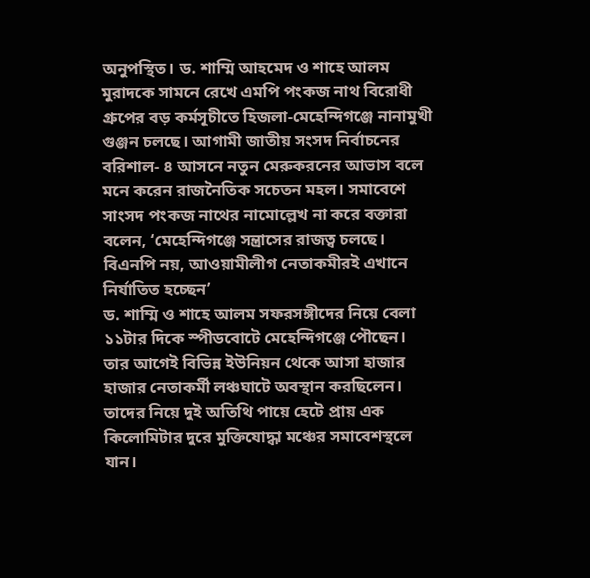অনুপস্থিত। ড. শাম্মি আহমেদ ও শাহে আলম মুরাদকে সামনে রেখে এমপি পংকজ নাথ বিরোধী গ্রুপের বড় কর্মসূচীতে হিজলা-মেহেন্দিগঞ্জে নানামুখী গুঞ্জন চলছে। আগামী জাতীয় সংসদ নির্বাচনের বরিশাল- ৪ আসনে নতুন মেরুকরনের আভাস বলে মনে করেন রাজনৈতিক সচেতন মহল। সমাবেশে সাংসদ পংকজ নাথের নামোল্লেখ না করে বক্তারা বলেন, ‘মেহেন্দিগঞ্জে সন্ত্রাসের রাজত্ব চলছে। বিএনপি নয়, আওয়ামীলীগ নেতাকমীরই এখানে নির্যাতিত হচ্ছেন’
ড. শাম্মি ও শাহে আলম সফরসঙ্গীদের নিয়ে বেলা ১১টার দিকে স্পীডবোটে মেহেন্দিগঞ্জে পৌছেন। তার আগেই বিভিন্ন ইউনিয়ন থেকে আসা হাজার হাজার নেতাকর্মী লঞ্চঘাটে অবস্থান করছিলেন। তাদের নিয়ে দুই অতিথি পায়ে হেটে প্রায় এক কিলোমিটার দুরে মুক্তিযোদ্ধা মঞ্চের সমাবেশস্থলে যান।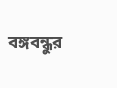বঙ্গবন্ধুর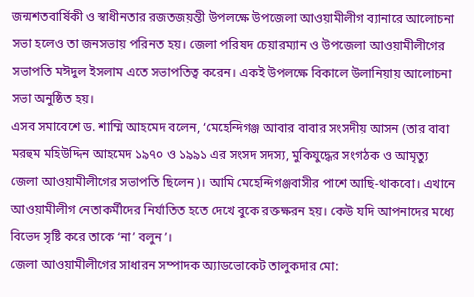জন্মশতবার্ষিকী ও স্বাধীনতার রজতজয়ন্তী উপলক্ষে উপজেলা আওয়ামীলীগ ব্যানারে আলোচনা সভা হলেও তা জনসভায় পরিনত হয়। জেলা পরিষদ চেয়ারম্যান ও উপজেলা আওয়ামীলীগের সভাপতি মঈদুল ইসলাম এতে সভাপতিত্ব করেন। একই উপলক্ষে বিকালে উলানিয়ায় আলোচনা সভা অনুষ্ঠিত হয়।
এসব সমাবেশে ড. শাম্মি আহমেদ বলেন, ‘মেহেন্দিগঞ্জ আবার বাবার সংসদীয় আসন (তার বাবা মরহুম মহিউদ্দিন আহমেদ ১৯৭০ ও ১৯৯১ এর সংসদ সদস্য, মুকিযুদ্ধের সংগঠক ও আমৃত্যু জেলা আওয়ামীলীগের সভাপতি ছিলেন)। আমি মেহেন্দিগঞ্জবাসীর পাশে আছি-থাকবো। এখানে আওয়ামীলীগ নেতাকর্মীদের নির্যাতিত হতে দেখে বুকে রক্তক্ষরন হয়। কেউ যদি আপনাদের মধ্যে বিভেদ সৃষ্টি করে তাকে ‘না’ বলুন’।
জেলা আওয়ামীলীগের সাধারন সম্পাদক অ্যাডভোকেট তালুকদার মো: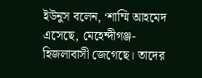ইউনুস বলেন, ‘শাম্মি আহমেদ এসেছে, মেহেন্দীগঞ্জ-হিজলাবাসী জেগেছে। তাদের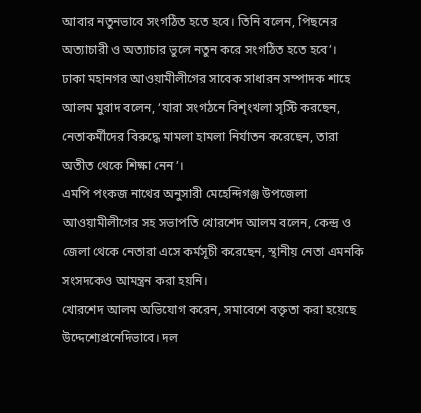আবার নতুনভাবে সংগঠিত হতে হবে। তিনি বলেন, পিছনের অত্যাচারী ও অত্যাচার ভুলে নতুন করে সংগঠিত হতে হবে’।
ঢাকা মহানগর আওয়ামীলীগের সাবেক সাধারন সম্পাদক শাহে আলম মুরাদ বলেন, ‘যারা সংগঠনে বিশৃংখলা সৃস্টি করছেন, নেতাকর্মীদের বিরুদ্ধে মামলা হামলা নির্যাতন করেছেন, তারা অতীত থেকে শিক্ষা নেন’।
এমপি পংকজ নাথের অনুসারী মেহেন্দিগঞ্জ উপজেলা আওয়ামীলীগের সহ সভাপতি খোরশেদ আলম বলেন, কেন্দ্র ও জেলা থেকে নেতারা এসে কর্মসূচী করেছেন, স্থানীয় নেতা এমনকি সংসদকেও আমন্ত্রন করা হয়নি।
খোরশেদ আলম অভিযোগ করেন, সমাবেশে বক্তৃতা করা হয়েছে উদ্দেশ্যেপ্রনেদিভাবে। দল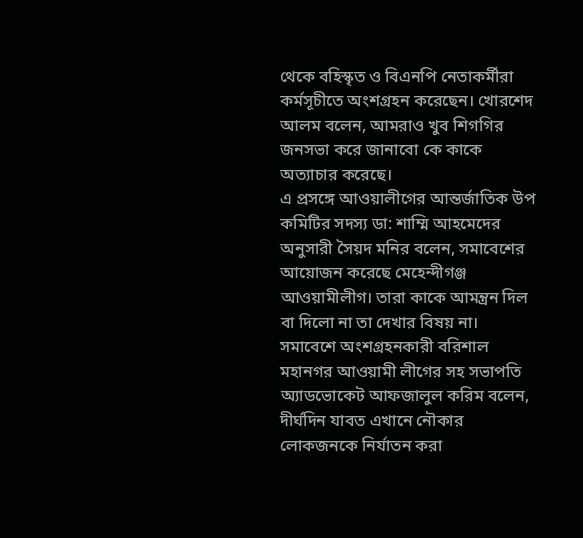থেকে বহিস্কৃত ও বিএনপি নেতাকর্মীরা কর্মসূচীতে অংশগ্রহন করেছেন। খোরশেদ আলম বলেন, আমরাও খুব শিগগির জনসভা করে জানাবো কে কাকে অত্যাচার করেছে।
এ প্রসঙ্গে আওয়ালীগের আন্তর্জাতিক উপ কমিটির সদস্য ডা: শাম্মি আহমেদের অনুসারী সৈয়দ মনির বলেন, সমাবেশের আয়োজন করেছে মেহেন্দীগঞ্জ আওয়ামীলীগ। তারা কাকে আমন্ত্রন দিল বা দিলো না তা দেখার বিষয় না।
সমাবেশে অংশগ্রহনকারী বরিশাল মহানগর আওয়ামী লীগের সহ সভাপতি অ্যাডভোকেট আফজালুল করিম বলেন, দীর্ঘদিন যাবত এখানে নৌকার লোকজনকে নির্যাতন করা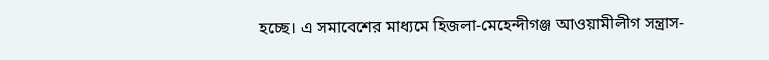হচ্ছে। এ সমাবেশের মাধ্যমে হিজলা-মেহেন্দীগঞ্জ আওয়ামীলীগ সন্ত্রাস-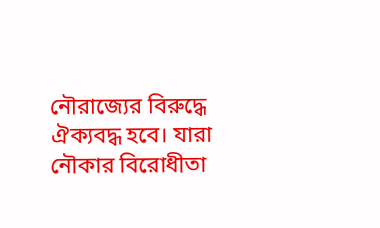নৌরাজ্যের বিরুদ্ধে ঐক্যবদ্ধ হবে। যারা নৌকার বিরোধীতা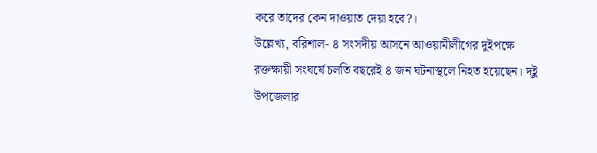করে তাদের কেন দাওয়াত দেয়া হবে?।
উল্লেখ্য, বরিশাল- ৪ সংসদীয় আসনে আওয়ামীলীগের দুইপক্ষে রক্তক্ষায়ী সংঘর্ষে চলতি বছরেই ৪ জন ঘটনাস্থলে নিহত হয়েছেন। দ্ইু উপজেলার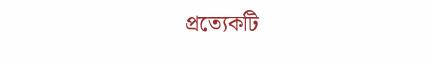প্রত্যেকটি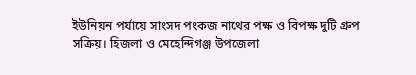ইউনিয়ন পর্যায়ে সাংসদ পংকজ নাথের পক্ষ ও বিপক্ষ দুটি গ্রুপ সক্রিয়। হিজলা ও মেহেন্দিগঞ্জ উপজেলা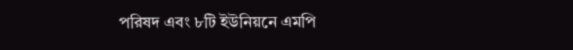পরিষদ এবং ৮টি ইউনিয়নে এমপি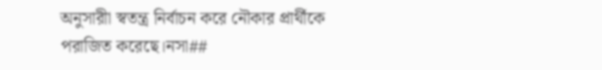অনুসারীা স্বতন্ত্র নির্বাচন করে নৌকার প্রার্থীকে পরাজিত করেছে।নসা##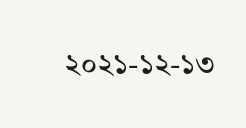২০২১-১২-১৩